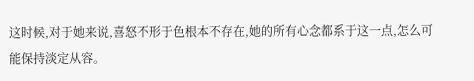这时候,对于她来说,喜怒不形于色根本不存在,她的所有心念都系于这一点,怎么可能保持淡定从容。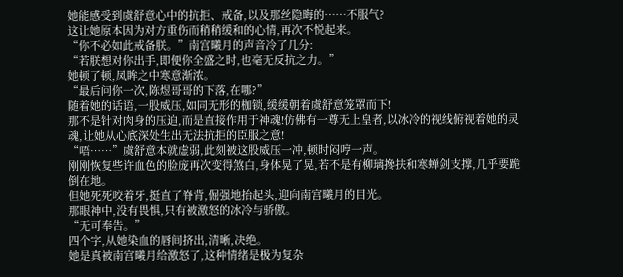她能感受到虞舒意心中的抗拒、戒备,以及那丝隐晦的……不服气?
这让她原本因为对方重伤而稍稍缓和的心情,再次不悦起来。
“你不必如此戒备朕。”南宫曦月的声音冷了几分:
“若朕想对你出手,即便你全盛之时,也毫无反抗之力。”
她顿了顿,凤眸之中寒意渐浓。
“最后问你一次,陈煜哥哥的下落,在哪?”
随着她的话语,一股威压,如同无形的枷锁,缓缓朝着虞舒意笼罩而下!
那不是针对肉身的压迫,而是直接作用于神魂!仿佛有一尊无上皇者,以冰冷的视线俯视着她的灵魂,让她从心底深处生出无法抗拒的臣服之意!
“唔……”虞舒意本就虚弱,此刻被这股威压一冲,顿时闷哼一声。
刚刚恢复些许血色的脸庞再次变得煞白,身体晃了晃,若不是有柳璃搀扶和寒蝉剑支撑,几乎要跪倒在地。
但她死死咬着牙,挺直了脊背,倔强地抬起头,迎向南宫曦月的目光。
那眼神中,没有畏惧,只有被激怒的冰冷与骄傲。
“无可奉告。”
四个字,从她染血的唇间挤出,清晰,决绝。
她是真被南宫曦月给激怒了,这种情绪是极为复杂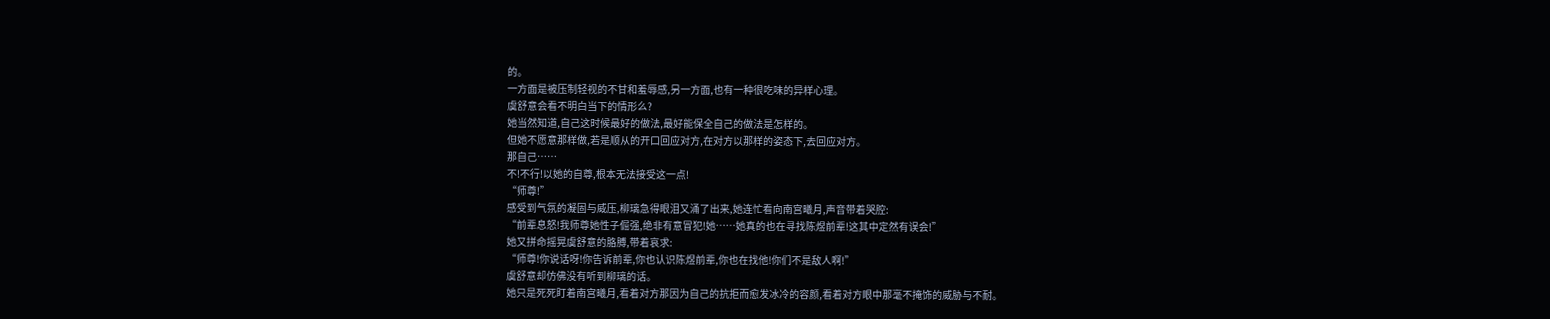的。
一方面是被压制轻视的不甘和羞辱感,另一方面,也有一种很吃味的异样心理。
虞舒意会看不明白当下的情形么?
她当然知道,自己这时候最好的做法,最好能保全自己的做法是怎样的。
但她不愿意那样做,若是顺从的开口回应对方,在对方以那样的姿态下,去回应对方。
那自己……
不!不行!以她的自尊,根本无法接受这一点!
“师尊!”
感受到气氛的凝固与威压,柳璃急得眼泪又涌了出来,她连忙看向南宫曦月,声音带着哭腔:
“前辈息怒!我师尊她性子倔强,绝非有意冒犯!她……她真的也在寻找陈煜前辈!这其中定然有误会!”
她又拼命摇晃虞舒意的胳膊,带着哀求:
“师尊!你说话呀!你告诉前辈,你也认识陈煜前辈,你也在找他!你们不是敌人啊!”
虞舒意却仿佛没有听到柳璃的话。
她只是死死盯着南宫曦月,看着对方那因为自己的抗拒而愈发冰冷的容颜,看着对方眼中那毫不掩饰的威胁与不耐。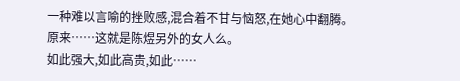一种难以言喻的挫败感,混合着不甘与恼怒,在她心中翻腾。
原来……这就是陈煜另外的女人么。
如此强大,如此高贵,如此……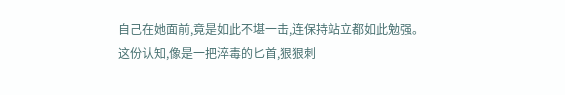自己在她面前,竟是如此不堪一击,连保持站立都如此勉强。
这份认知,像是一把淬毒的匕首,狠狠刺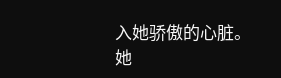入她骄傲的心脏。
她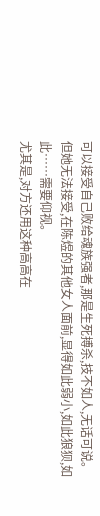可以接受自己败给魂族强者,那是生死搏杀,技不如人,无话可说。
但她无法接受,在陈煜的其他女人面前,显得如此弱小,如此狼狈,如此……需要仰视。
尤其是,对方还用这种高高在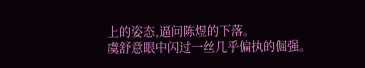上的姿态,逼问陈煜的下落。
虞舒意眼中闪过一丝几乎偏执的倔强。